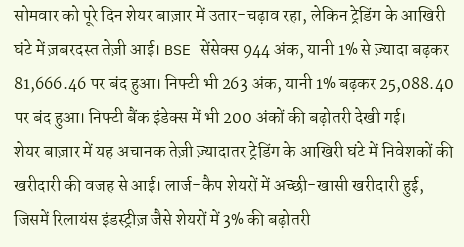सोमवार को पूरे दिन शेयर बाज़ार में उतार-चढ़ाव रहा, लेकिन ट्रेडिंग के आखिरी घंटे में ज़बरदस्त तेज़ी आई। BSE सेंसेक्स 944 अंक, यानी 1% से ज़्यादा बढ़कर 81,666.46 पर बंद हुआ। निफ्टी भी 263 अंक, यानी 1% बढ़कर 25,088.40 पर बंद हुआ। निफ्टी बैंक इंडेक्स में भी 200 अंकों की बढ़ोतरी देखी गई।
शेयर बाज़ार में यह अचानक तेज़ी ज़्यादातर ट्रेडिंग के आखिरी घंटे में निवेशकों की खरीदारी की वजह से आई। लार्ज-कैप शेयरों में अच्छी-खासी खरीदारी हुई, जिसमें रिलायंस इंडस्ट्रीज़ जैसे शेयरों में 3% की बढ़ोतरी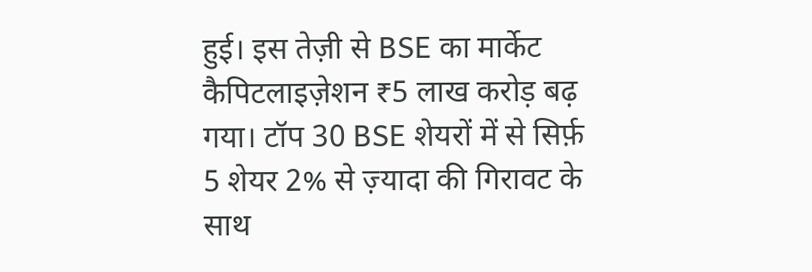हुई। इस तेज़ी से BSE का मार्केट कैपिटलाइज़ेशन ₹5 लाख करोड़ बढ़ गया। टॉप 30 BSE शेयरों में से सिर्फ़ 5 शेयर 2% से ज़्यादा की गिरावट के साथ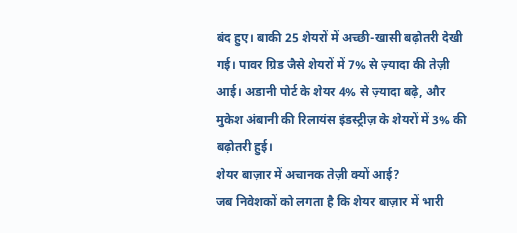बंद हुए। बाकी 25 शेयरों में अच्छी-खासी बढ़ोतरी देखी गई। पावर ग्रिड जैसे शेयरों में 7% से ज़्यादा की तेज़ी आई। अडानी पोर्ट के शेयर 4% से ज़्यादा बढ़े, और मुकेश अंबानी की रिलायंस इंडस्ट्रीज़ के शेयरों में 3% की बढ़ोतरी हुई।
शेयर बाज़ार में अचानक तेज़ी क्यों आई?
जब निवेशकों को लगता है कि शेयर बाज़ार में भारी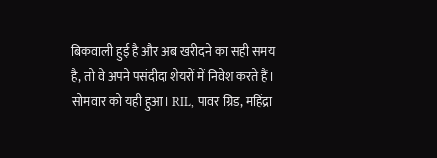बिकवाली हुई है और अब खरीदने का सही समय है, तो वे अपने पसंदीदा शेयरों में निवेश करते हैं। सोमवार को यही हुआ। RIL, पावर ग्रिड, महिंद्रा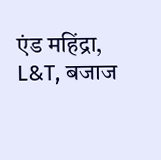एंड महिंद्रा, L&T, बजाज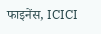फाइनेंस, ICICI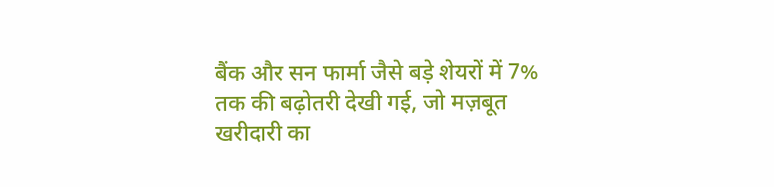बैंक और सन फार्मा जैसे बड़े शेयरों में 7% तक की बढ़ोतरी देखी गई, जो मज़बूत खरीदारी का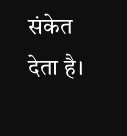संकेत देता है।